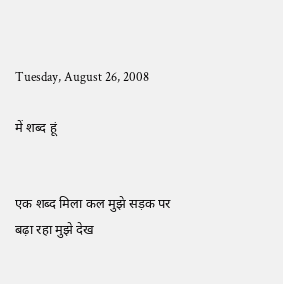Tuesday, August 26, 2008

में शब्द हूं


एक शब्द मिला कल मुझे सड़क पर
बढ़ा रहा मुझे देख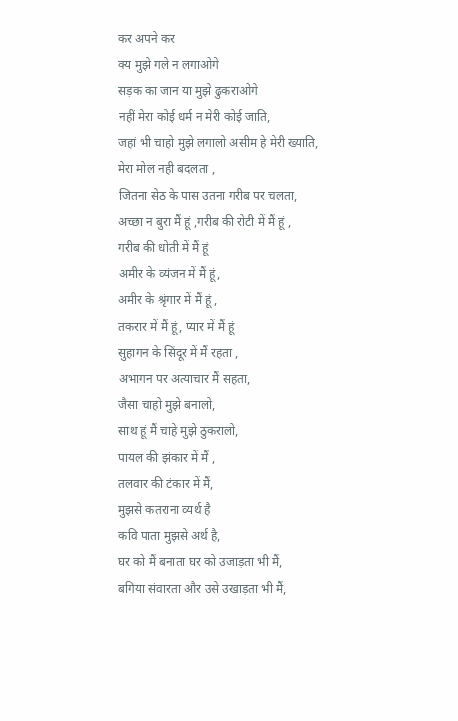कर अपने कर
क्य मुझे गले न लगाओगे
सड़क का जान या मुझे ढुकराओगे
नहीं मेरा कोई धर्म न मेरी कोई जाति,
जहां भी चाहो मुझे लगालो असीम हे मेरी ख्याति,
मेरा मोल नही बदलता ,
जितना सेठ के पास उतना गरीब पर चलता,
अच्छा न बुरा मैं हूं ,गरीब की रोटी में मैं हूं ,
गरीब की धोती में मैं हूं
अमीर के व्यंजन में मैं हूं,
अमीर के श्रृंगार में मैं हूं ,
तकरार में मैं हूं, प्यार में मैं हूं
सुहागन के सिंदूर में मैं रहता ,
अभागन पर अत्याचार मैं सहता,
जैसा चाहो मुझे बनालो,
साथ हूं मैं चाहे मुझे ठुकरालो,
पायल की झंकार में मैं ,
तलवार की टंकार में मैं,
मुझसे कतराना व्यर्थ है
कवि पाता मुझसे अर्थ है,
घर को मैं बनाता घर को उजाड़ता भी मैं,
बगिया संवारता और उसे उखाड़ता भी मैं,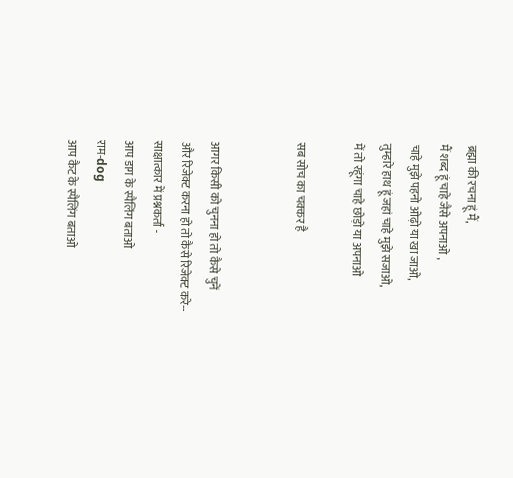ब्रह्मा की रचना हूं मैं,
मैं शब्द हूं चाहे जैसे अपनाओ ,
चाहे मुझे पहनो ओढ़ो या खा जाओ,
तुम्हारे हाथ हूं जहां चाहे मुझे सजाओ,
में तो रहूंगा चाहे छोड़ो या अपनाओ

सब सोच का चक्कर है


आगर किसी को चुनना हो तो कैसे चुनें
और रिजेक्ट करना हो तो कैसे रिजेक्ट करे--
साक्षात्कार में प्रश्नकर्ता -
आप डाग के स्पैलिंग बताओ
राम-dog
आप कैट के स्पैलिंग बताओ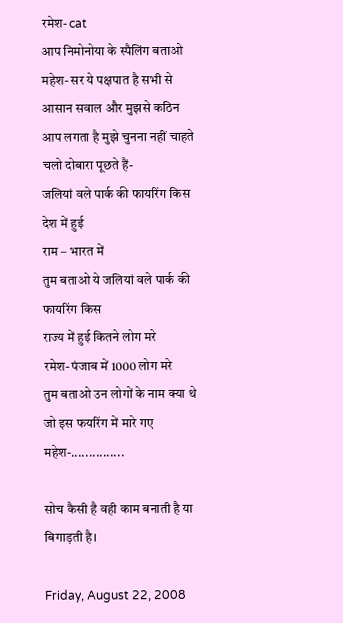रमेश- cat
आप निमोनोया के स्पैलिंग बताओ
महेश- सर ये पक्षपात है सभी से आसान सवाल और मुझसे कठिन
आप लगता है मुझे चुनना नहीं चाहते
चलो दोबारा पूछते हैं-
जलियां वले पार्क की फायरिंग किस देश में हुई
राम – भारत में
तुम बताओ ये जलियां वले पार्क की फायरिंग किस
राज्य में हुई कितने लोग मरे
रमेश- पंजाब में 1000 लोग मरे
तुम बताओ उन लोगों के नाम क्या थे जो इस फयरिंग में मारे गए
महेश-...............

सोच कैसी है वही काम बनाती है या बिगाड़ती है।

Friday, August 22, 2008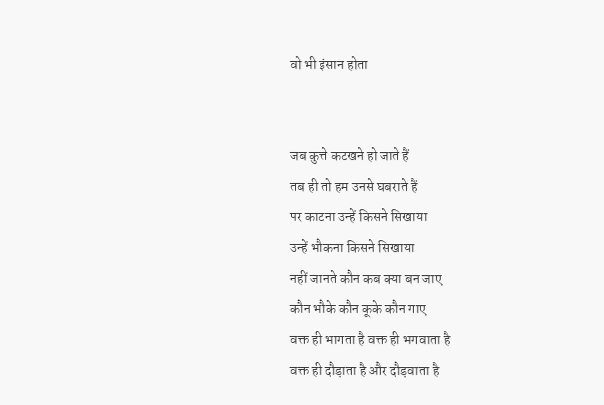वो भी इंसान होता


जब कुत्ते कटखने हो जाते हैं
तब ही तो हम उनसे घबराते हैं
पर काटना उन्हें किसने सिखाया
उन्हें भौकना किसने सिखाया
नहीं जानते कौन कब क्या बन जाए
कौन भौके कौन कूके कौन गाए
वक्त ही भागता है वक्त ही भगवाता है
वक्त ही दौड़ाता है और दौड़वाता है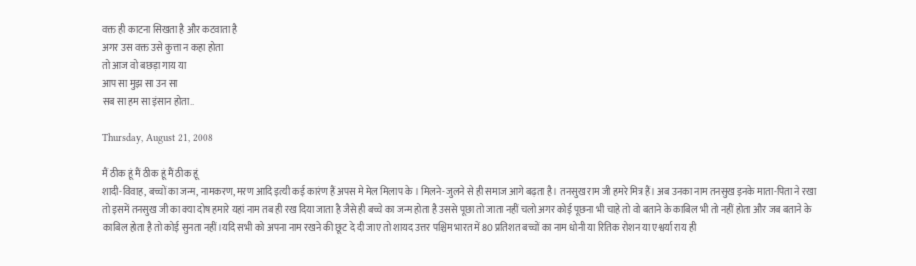वक्त ही काटना सिखता है और कटवाता है
अगर उस वक्त उसे कुत्ता न कहा होता
तो आज वो बछड़ा गाय या
आप सा मुझ सा उन सा
सब सा हम सा इंसान होता..

Thursday, August 21, 2008

मैं ठीक हूं मैं ठीक हूं मैं ठीक हूं
शादी-विवाह, बच्चों का जन्म, नामकरण, मरण आदि इत्यी कई कारंण हैं अपस मे मेल मिलाप के । मिलने-जुलने से ही समाज आगे बढ़ता है। तनसुख राम जी हमरे मित्र हैं। अब उनका नाम तनसुख इनके माता-पिता ने रखा तो इसमें तनसुख जी का क्या दोष हमारे यहां नाम तब ही रख दिया जाता है जैसे ही बच्चे का जन्म होता है उससे पूछा तो जाता नहीं चलो अगर कोई पूछना भी चाहे तो वो बताने के काबिल भी तो नहीं होता और जब बताने के काबिल होता है तो कोई सुनता नहीं।यदि सभी को अपना नाम रखने की छूट दे दी जाए तो शायद उत्तर पश्चिम भारत में 80 प्रतिशत बच्चों का नाम धोनी या रितिक रोशन या एश्वर्या राय ही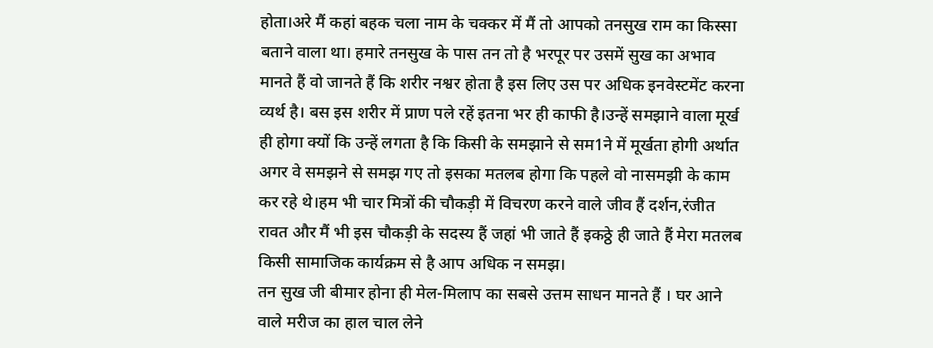होता।अरे मैं कहां बहक चला नाम के चक्कर में मैं तो आपको तनसुख राम का किस्सा बताने वाला था। हमारे तनसुख के पास तन तो है भरपूर पर उसमें सुख का अभाव मानते हैं वो जानते हैं कि शरीर नश्वर होता है इस लिए उस पर अधिक इनवेस्टमेंट करना व्यर्थ है। बस इस शरीर में प्राण पले रहें इतना भर ही काफी है।उन्हें समझाने वाला मूर्ख ही होगा क्यों कि उन्हें लगता है कि किसी के समझाने से सम1ने में मूर्खता होगी अर्थात अगर वे समझने से समझ गए तो इसका मतलब होगा कि पहले वो नासमझी के काम कर रहे थे।हम भी चार मित्रों की चौकड़ी में विचरण करने वाले जीव हैं दर्शन,रंजीत रावत और मैं भी इस चौकड़ी के सदस्य हैं जहां भी जाते हैं इकठ्ठे ही जाते हैं मेरा मतलब किसी सामाजिक कार्यक्रम से है आप अधिक न समझ।
तन सुख जी बीमार होना ही मेल-मिलाप का सबसे उत्तम साधन मानते हैं । घर आने वाले मरीज का हाल चाल लेने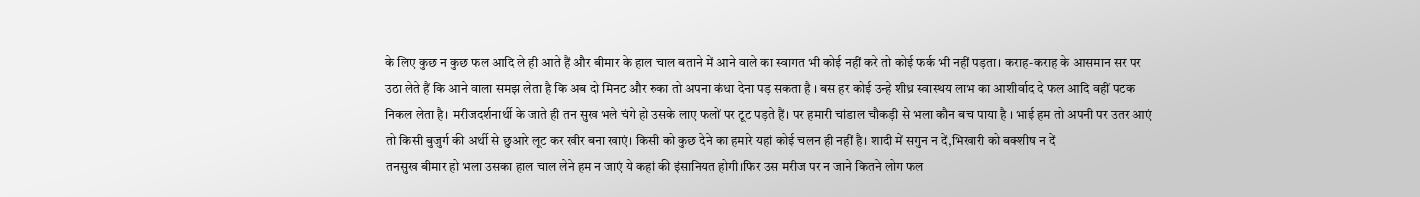के लिए कुछ न कुछ फल आदि ले ही आते हैं और बीमार के हाल चाल बताने में आने वाले का स्वागत भी कोई नहीं करे तो कोई फर्क भी नहीं पड़ता। कराह-कराह के आसमान सर पर उठा लेते हैं कि आने वाला समझ लेता है कि अब दो मिनट और रुका तो अपना कंधा देना पड़ सकता है । बस हर कोई उन्हे शीध्र स्वास्थय लाभ का आशीर्वाद दे फल आदि वहीं पटक निकल लेता है। मरीजदर्शनार्थी के जाते ही तन सुख भले चंगे हो उसके लाए फलों पर टूट पड़ते हैं। पर हमारी चांडाल चौकड़ी से भला कौन बच पाया है । भाई हम तो अपनी पर उतर आएं तो किसी बुजुर्ग की अर्थी से छुआरे लूट कर खीर बना खाएं। किसी को कुछ देने का हमारे यहां कोई चलन ही नहीं है। शादी में सगुन न दें,भिखारी को बक्शीष न दें
तनसुख बीमार हो भला उसका हाल चाल लेने हम न जाएं ये कहां की इंसानियत होगी।फिर उस मरीज पर न जाने कितने लोग फल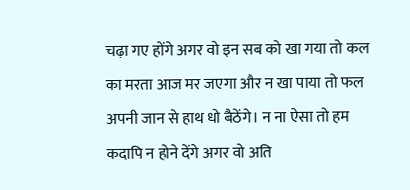चढ़ा गए होंगे अगर वो इन सब को खा गया तो कल का मरता आज मर जएगा और न खा पाया तो फल अपनी जान से हाथ धो बैठेंगे। न ना ऐसा तो हम कदापि न होने देंगे अगर वो अति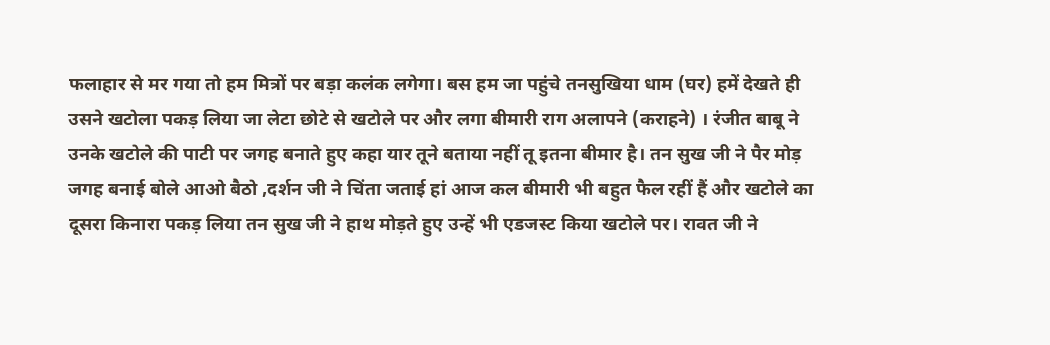फलाहार से मर गया तो हम मित्रों पर बड़ा कलंक लगेगा। बस हम जा पहुंचे तनसुखिया धाम (घर) हमें देखते ही उसने खटोला पकड़ लिया जा लेटा छोटे से खटोले पर और लगा बीमारी राग अलापने (कराहने) । रंजीत बाबू ने उनके खटोले की पाटी पर जगह बनाते हुए कहा यार तूने बताया नहीं तू इतना बीमार है। तन सुख जी ने पैर मोड़ जगह बनाई बोले आओ बैठो ,दर्शन जी ने चिंता जताई हां आज कल बीमारी भी बहुत फैल रहीं हैं और खटोले का दूसरा किनारा पकड़ लिया तन सुख जी ने हाथ मोड़ते हुए उन्हें भी एडजस्ट किया खटोले पर। रावत जी ने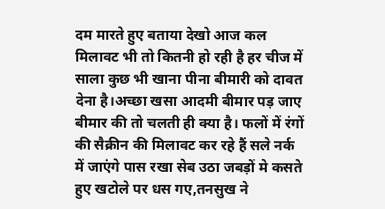दम मारते हुए बताया देखो आज कल मिलावट भी तो कितनी हो रही है हर चीज में साला कुछ भी खाना पीना बीमारी को दावत देना है।अच्छा खसा आदमी बीमार पड़ जाए बीमार की तो चलती ही क्या है। फलों में रंगों की सैक्रीन की मिलावट कर रहे हैं सले नर्क में जाएंगे पास रखा सेब उठा जबड़ों मे कसते हुए खटोले पर धस गए,तनसुख ने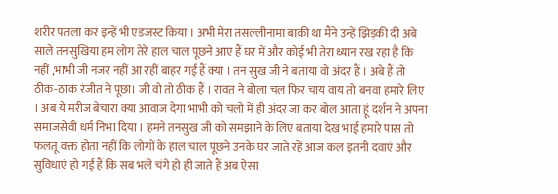शरीर पतला कर इन्हें भी एडजस्ट किया । अभी मेरा तसल्लीनामा बाकी था मैंने उन्हें झिड़की दी अबे साले तनसुखिया हम लोग तेरे हाल चाल पूछने आए हैं घर में और कोई भी तेरा ध्यान रख रहा है कि नहीं ,भाभी जी नजर नहीं आ रहीं बाहर गईं हैं क्या । तन सुख जी ने बताया वो अंदर हैं । अबे हैं तो ठीक-ठाक रंजीत ने पूछा। जी वो तो ठीक हैं । रावत ने बोला चल फिर चाय वाय तो बनवा हमारे लिए । अब ये मरीज बेचारा क्या आवाज देगा भाभी को चलो में ही अंदर जा कर बोल आता हूं दर्शन ने अपना समाजसेवी धर्म निभा दिया । हमने तनसुख जी को समझाने के लिए बताया देख भाई हमारे पास तो फलतू वक्त होता नहीं कि लोगों के हाल चाल पूछने उनके घर जाते रहें आज कल इतनी दवाएं और सुविधाएं हो गईं हैं कि सब भले चंगे हो ही जाते हैं अब ऐसा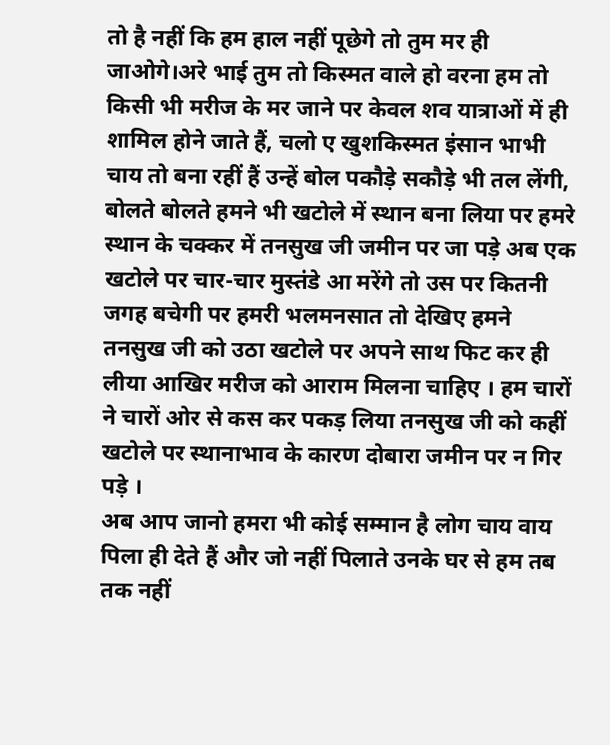तो है नहीं कि हम हाल नहीं पूछेगे तो तुम मर ही जाओगे।अरे भाई तुम तो किस्मत वाले हो वरना हम तो किसी भी मरीज के मर जाने पर केवल शव यात्राओं में ही शामिल होने जाते हैं, चलो ए खुशकिस्मत इंसान भाभी चाय तो बना रहीं हैं उन्हें बोल पकौड़े सकौड़े भी तल लेंगी, बोलते बोलते हमने भी खटोले में स्थान बना लिया पर हमरे स्थान के चक्कर में तनसुख जी जमीन पर जा पड़े अब एक खटोले पर चार-चार मुस्तंडे आ मरेंगे तो उस पर कितनी जगह बचेगी पर हमरी भलमनसात तो देखिए हमने तनसुख जी को उठा खटोले पर अपने साथ फिट कर ही लीया आखिर मरीज को आराम मिलना चाहिए । हम चारों ने चारों ओर से कस कर पकड़ लिया तनसुख जी को कहीं खटोले पर स्थानाभाव के कारण दोबारा जमीन पर न गिर पड़े ।
अब आप जानो हमरा भी कोई सम्मान है लोग चाय वाय पिला ही देते हैं और जो नहीं पिलाते उनके घर से हम तब तक नहीं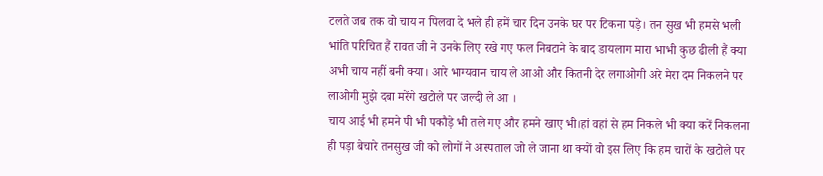टलते जब तक वो चाय न पिलवा दे भले ही हमें चार दिन उनके घर पर टिकना पड़े। तन सुख भी हमसे भली भांति परिचित हैं रावत जी ने उनके लिए रखे गए फल निबटाने के बाद डायलाग मारा भाभी कुछ ढीली हैं क्या अभी चाय नहीं बनी क्या। आरे भाग्यवान चाय ले आओ और कितनी देर लगाओगी अरे मेरा दम निकलने पर लाओगी मुझे दबा मरेंगे खटोले पर जल्दी ले आ ।
चाय आई भी हमने पी भी पकौड़े भी तले गए और हमने खाए भी।हां वहां से हम निकले भी क्या करें निकलना ही पड़ा बेचारे तनसुख जी को लोगों ने अस्पताल जो ले जाना था क्यों वो इस लिए कि हम चारों के खटोले पर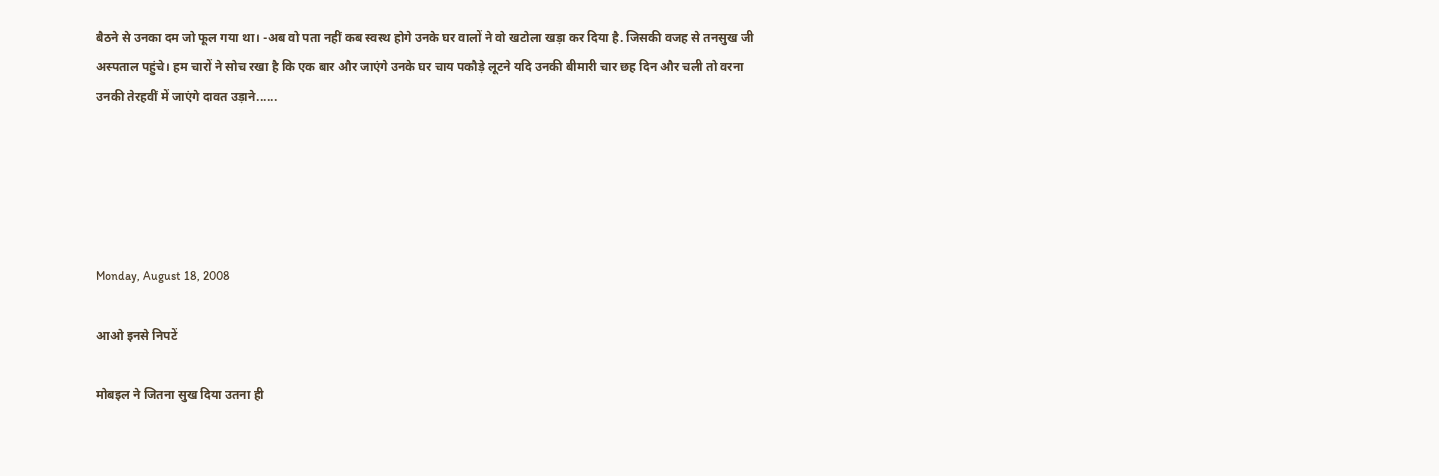बैठने से उनका दम जो फूल गया था। -अब वो पता नहीं कब स्वस्थ होगे उनके घर वालों ने वो खटोला खड़ा कर दिया है. जिसकी वजह से तनसुख जी अस्पताल पहुंचे। हम चारों ने सोच रखा है कि एक बार और जाएंगे उनके घर चाय पकौड़े लूटने यदि उनकी बीमारी चार छह दिन और चली तो वरना उनकी तेरहवीं में जाएंगे दावत उड़ाने......





Monday, August 18, 2008

आओ इनसे निपटें

मोबइल ने जितना सुख दिया उतना ही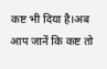कष्ट भी दिया है।अब आप जानें कि कष्ट तो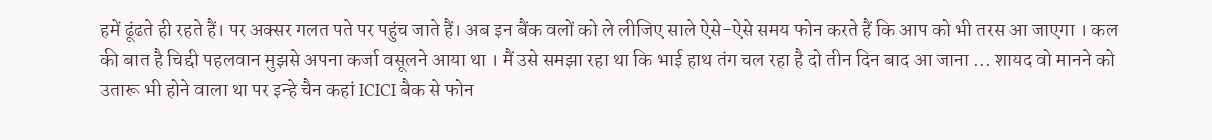हमें ढूंढते ही रहते हैं। पर अक्सर गलत पते पर पहुंच जाते हैं। अब इन बैंक वलों को ले लीजिए साले ऐसे-ऐसे समय फोन करते हैं कि आप को भी तरस आ जाएगा । कल की बात है चिद्दी पहलवान मुझसे अपना कर्जा वसूलने आया था । मैं उसे समझा रहा था कि भाई हाथ तंग चल रहा है दो तीन दिन बाद आ जाना ... शायद वो मानने को उतारू भी होने वाला था पर इन्हे चैन कहां ICICI बैक से फोन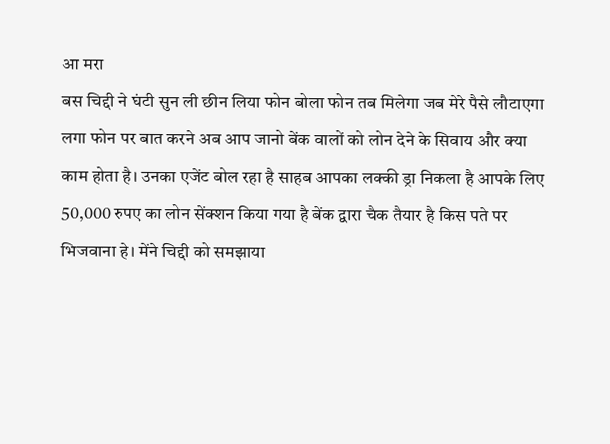आ मरा
बस चिद्दी ने घंटी सुन ली छीन लिया फोन बोला फोन तब मिलेगा जब मेरे पैसे लौटाएगा लगा फोन पर बात करने अब आप जानो बेंक वालों को लोन देने के सिवाय और क्या काम होता है। उनका एजेंट बोल रहा है साहब आपका लक्की ड्रा निकला है आपके लिए 50,000 रुपए का लोन सेंक्शन किया गया है बेंक द्वारा चैक तैयार है किस पते पर भिजवाना हे। मेंने चिद्दी को समझाया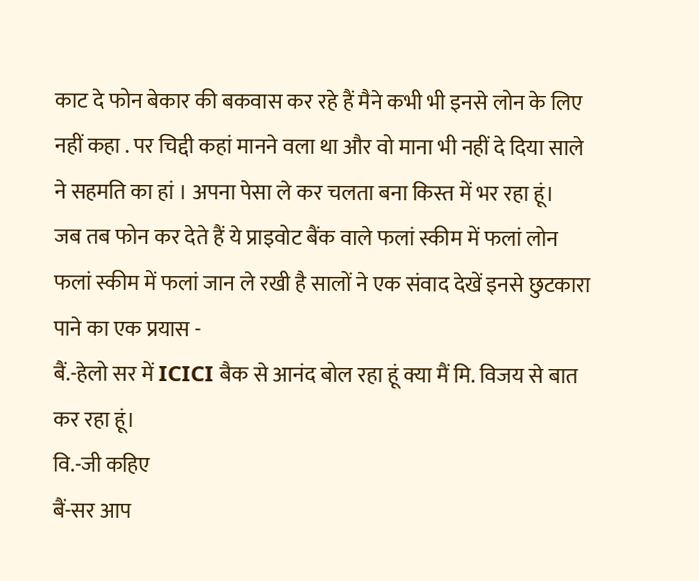काट दे फोन बेकार की बकवास कर रहे हैं मैने कभी भी इनसे लोन के लिए नहीं कहा . पर चिद्दी कहां मानने वला था और वो माना भी नहीं दे दिया साले ने सहमति का हां । अपना पेसा ले कर चलता बना किस्त में भर रहा हूं।
जब तब फोन कर देते हैं ये प्राइवोट बैंक वाले फलां स्कीम में फलां लोन फलां स्कीम में फलां जान ले रखी है सालों ने एक संवाद देखें इनसे छुटकारा पाने का एक प्रयास -
बैं.-हेलो सर में ICICI बैक से आनंद बोल रहा हूं क्या मैं मि. विजय से बात कर रहा हूं।
वि.-जी कहिए
बैं-सर आप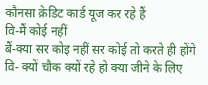कौनसा क्रेडिट कार्ड यूज कर रहे हैं
वि-मैं कोई नहीं
बैं-क्या सर कोइ नहीं सर कोई तो करते ही होंगे
वि- क्यों चौक क्यों रहे हो क्या जीने के लिए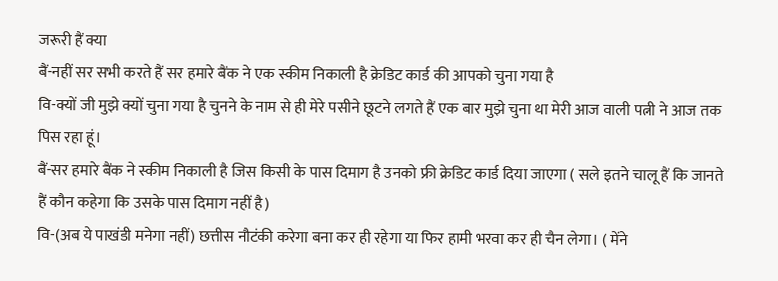जरूरी हैं क्या
बैं-नहीं सर सभी करते हैं सर हमारे बैंक ने एक स्कीम निकाली है क्रेडिट कार्ड की आपको चुना गया है
वि-क्यों जी मुझे क्यों चुना गया है चुनने के नाम से ही मेरे पसीने छूटने लगते हैं एक बार मुझे चुना था मेरी आज वाली पत्नी ने आज तक पिस रहा हूं।
बैं-सर हमारे बैंक ने स्कीम निकाली है जिस किसी के पास दिमाग है उनको फ्री क्रेडिट कार्ड दिया जाएगा ( सले इतने चालू हैं कि जानते हैं कौन कहेगा कि उसके पास दिमाग नहीं है)
वि-(अब ये पाखंडी मनेगा नहीं) छत्तीस नौटंकी करेगा बना कर ही रहेगा या फिर हामी भरवा कर ही चैन लेगा। ( मेंने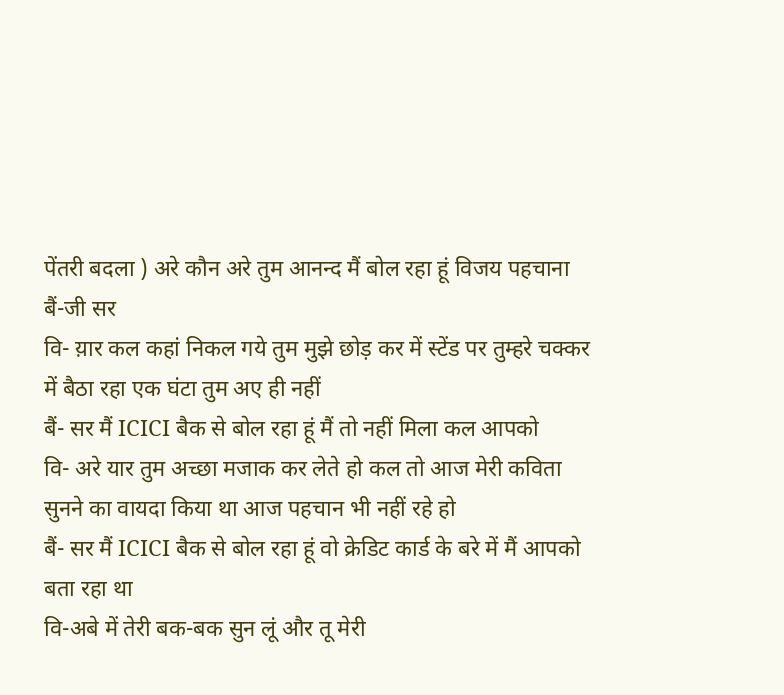पेंतरी बदला ) अरे कौन अरे तुम आनन्द मैं बोल रहा हूं विजय पहचाना
बैं-जी सर
वि- य़ार कल कहां निकल गये तुम मुझे छोड़ कर में स्टेंड पर तुम्हरे चक्कर में बैठा रहा एक घंटा तुम अए ही नहीं
बैं- सर मैं ICICI बैक से बोल रहा हूं मैं तो नहीं मिला कल आपको
वि- अरे यार तुम अच्छा मजाक कर लेते हो कल तो आज मेरी कविता सुनने का वायदा किया था आज पहचान भी नहीं रहे हो
बैं- सर मैं ICICI बैक से बोल रहा हूं वो क्रेडिट कार्ड के बरे में मैं आपको बता रहा था
वि-अबे में तेरी बक-बक सुन लूं और तू मेरी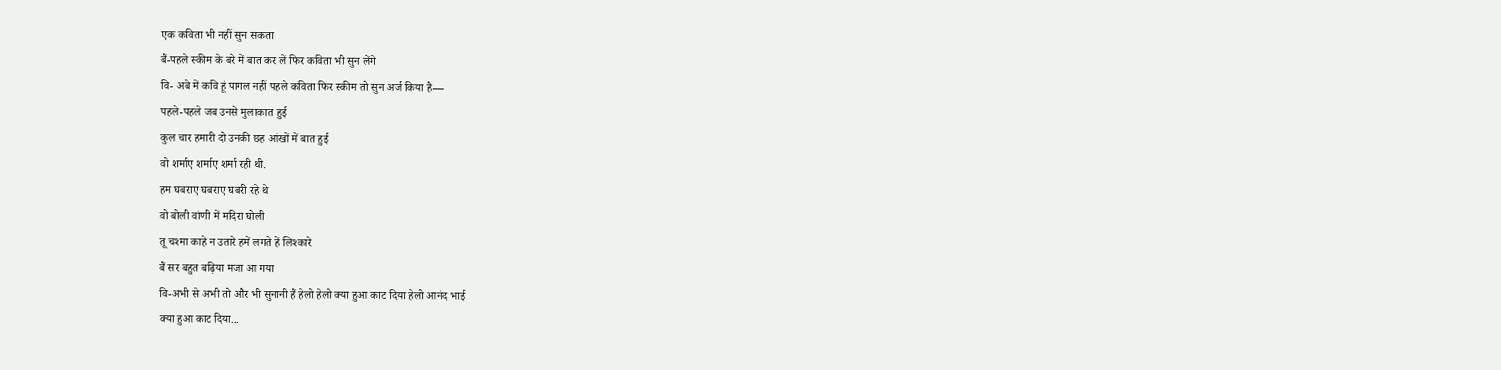एक कविता भी नहीं सुन सकता
बैं-पहले स्कीम के बरे में बात कर लें फिर कविता भी सुन लेंगे
वि- अबे में कवि हूं पागल नहीं पहले कविता फिर स्कीम तो सुन अर्ज किया है—
पहले-पहले जब उनसे मुलाकात हुई
कुल चार हमारी दो उनकी छह आंखों में बात हुई
वो शर्माए शर्माए शर्मा रही थी.
हम घबराए घबराए घबरी रहे थे
वो बोली वांणी में मदिरा घोली
तू चश्मा काहे न उतारे हमें लगते हें लिश्कारे
बैं सर बहुत बढ़िया मजा आ गया
वि-अभी से अभी तो और भी सुनानी हैं हेलो हेलो क्या हुआ काट दिया हेलो आनंद भाई
क्या हुआ काट दिया...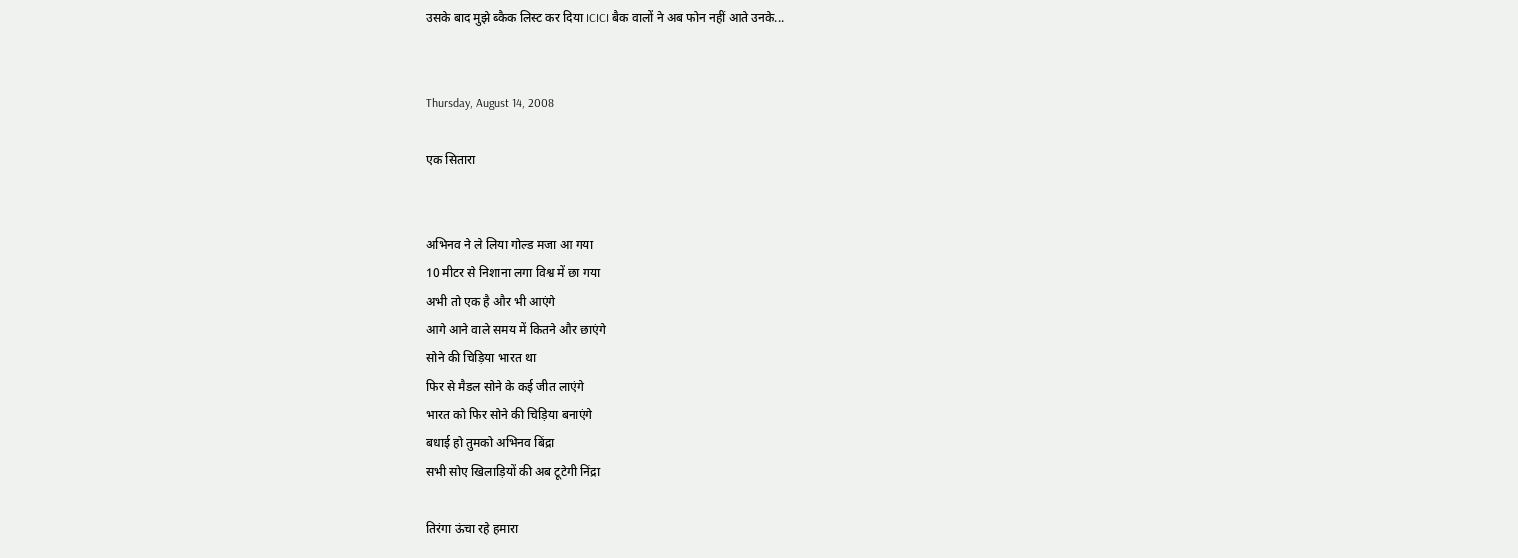उसके बाद मुझे ब्कैक लिस्ट कर दिया ICICI बैक वालों ने अब फोन नहीं आते उनके...


Thursday, August 14, 2008

एक सितारा


अभिनव ने ले लिया गोल्ड मजा आ गया
10 मीटर से निशाना लगा विश्व में छा गया
अभी तो एक है और भी आएंगे
आगे आने वाले समय में कितने और छाएंगे
सोने की चिड़िया भारत था
फिर से मैडल सोने के कई जीत लाएंगे
भारत को फिर सोने की चिड़िया बनाएंगे
बधाई हो तुमको अभिनव बिंद्रा
सभी सोए खिलाड़ियों की अब टूटेगी निंद्रा

तिरंगा ऊंचा रहे हमारा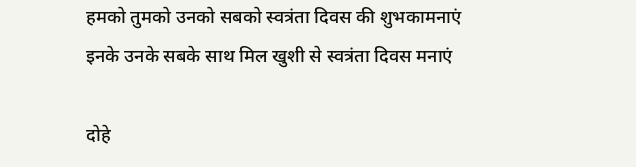हमको तुमको उनको सबको स्वत्रंता दिवस की शुभकामनाएं
इनके उनके सबके साथ मिल खुशी से स्वत्रंता दिवस मनाएं

दोहे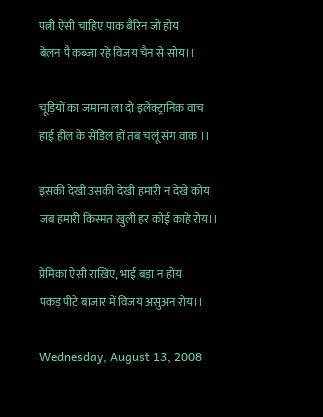पत्नी ऐसी चाहिए पाक बैरिन जो होय
बेलन पै कब्जा रहे विजय चैन से सोय।।

चूड़ियों का जमाना ला दो इलेक्ट्रानिक वाच
हाई हील के सेंडिल हों तब चलूं संग वाक ।।

इसकी देखी उसकी देखी हमारी न देखे कोय
जब हमारी किस्मत खुली हर कोई काहे रोय।।

प्रेमिका ऐसी राखिए, भाई बड़ा न होय
पकड़ पीटे बाजार में विजय असुअन रोय।।

Wednesday, August 13, 2008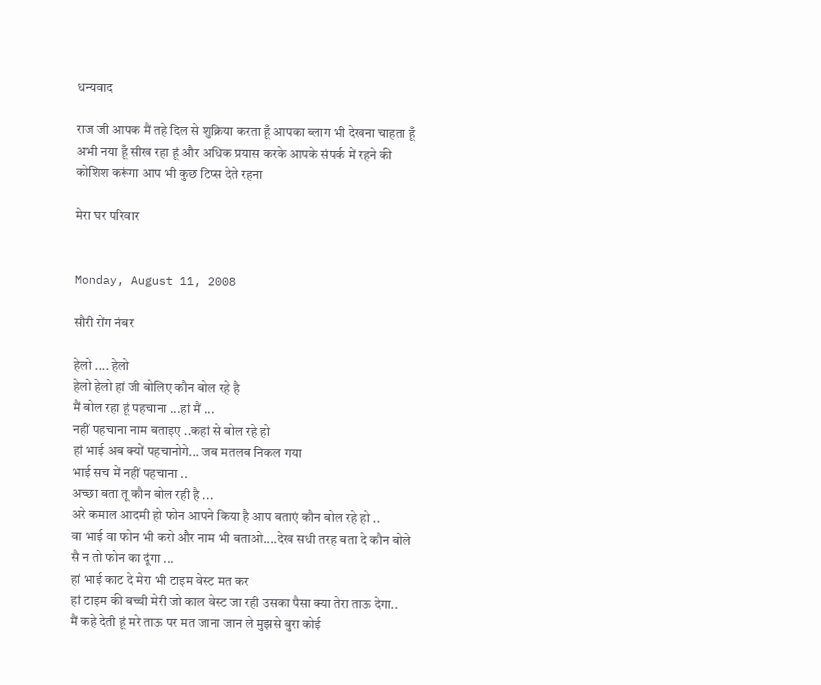धन्यवाद

राज जी आपक मैं तहे दिल से शुक्रिया करता हूँ आपका ब्लाग भी देखना चाहता हूँ अभी नया हूँ सीख रहा हूं और अधिक प्रयास करके आपके संपर्क में रहने की कोशिश करूंगा आप भी कुछ टिप्स देते रहना

मेरा घर परिवार


Monday, August 11, 2008

सौरी रोंग नंबर

हेलो .... हेलो
हेलो हेलो हां जी बोलिए कौन बोल रहे है
मैं बोल रहा हूं पहचाना ...हां मैं ...
नहीं पहचाना नाम बताइए ..कहां से बोल रहे हो
हां भाई अब क्यों पहचानोगे... जब मतलब निकल गया
भाई सच में नहीं पहचाना ..
अच्छा बता तू कौन बोल रही है ...
अरे कमाल आदमी हो फोन आपने किया है आप बताएं कौन बोल रहे हो ..
वा भाई वा फोन भी करो और नाम भी बताओ....देख सधी तरह बता दे कौन बोले सै न तो फोन का दूंगा ...
हां भाई काट दे मेरा भी टाइम वेस्ट मत कर
हां टाइम की बच्ची मेरी जो काल वेस्ट जा रही उसका पैसा क्या तेरा ताऊ देगा..
मैं कहे देती हूं मरे ताऊ पर मत जाना जान ले मुझसे बुरा कोई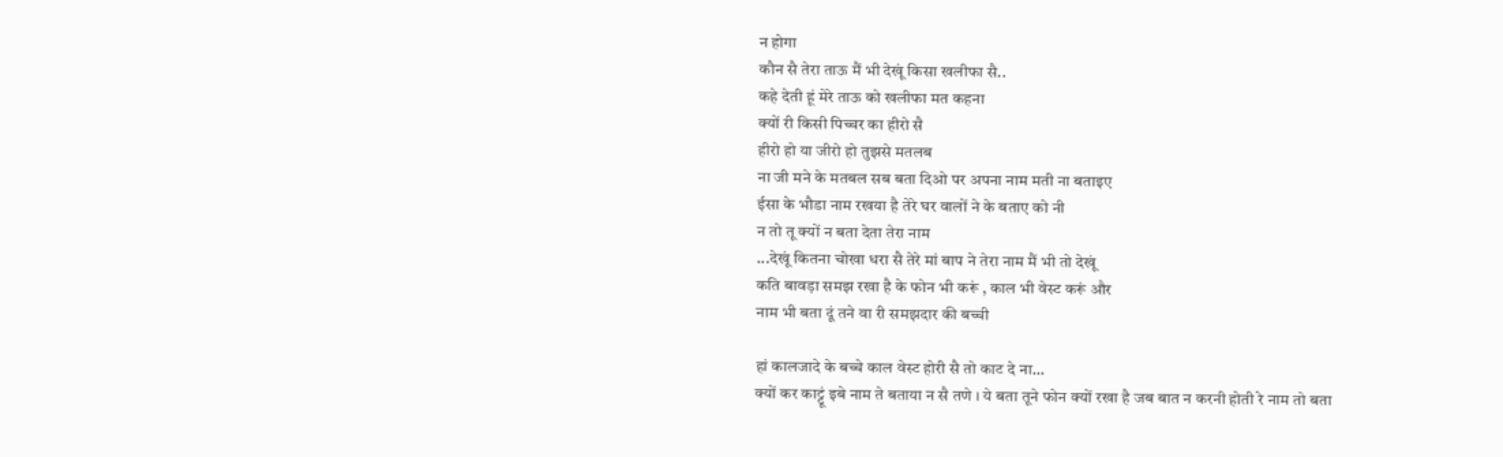न होगा
कौन सै तेरा ताऊ मैं भी देखूं किसा खलीफा सै..
कहे देती हूं मेरे ताऊ को खलीफा मत कहना
क्यों री किसी पिच्चर का हीरो सै
हीरो हो या जीरो हो तुझसे मतलब
ना जी मने के मतबल सब बता दिओ पर अपना नाम मती ना बताइए
ईसा के भौडा नाम रखया है तेरे घर वालों ने के बताए को नी
न तो तू क्यों न बता देता तेरा नाम
...देखूं कितना चोखा धरा सै तेरे मां बाप ने तेरा नाम मैं भी तो देखूं
कति बावड़ा समझ रखा है के फोन भी करूं , काल भी वेस्ट करूं और
नाम भी बता दूं तने वा री समझदार की बच्ची

हां कालजादे के बच्चे काल वेस्ट होरी सै तो काट दे ना...
क्यों कर काट्टूं इबे नाम ते बताया न सै तणे । ये बता तूने फोन क्यों रखा है जब बात न करनी होती रे नाम तो बता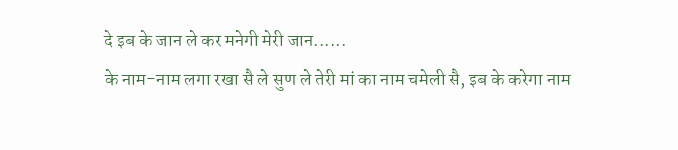दे इब के जान ले कर मनेगी मेरी जान......
के नाम-नाम लगा रखा सै ले सुण ले तेरी मां का नाम चमेली सै, इब के करेगा नाम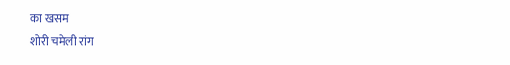का खसम
शोरी चमेली रांग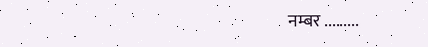नम्बर .........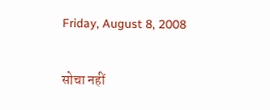Friday, August 8, 2008

सोचा नहीं